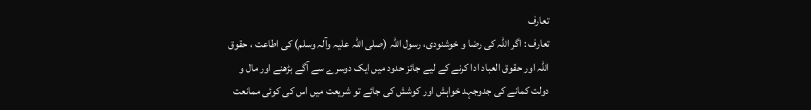تعارف
تعارف : اگر اللہ کی رضا و خوشنودی، رسول اللہ (صلی اللہ علیہ وآلہ وسلم) کی اطاعت ، حقوق اللہ اور حقوق العباد ادا کرنے کے لیے جائز حدود میں ایک دوسرے سے آگے بڑھنے اور مال و دولت کمانے کی جدوجہد خواہش اور کوشش کی جائے تو شریعت میں اس کی کوئی ممانعت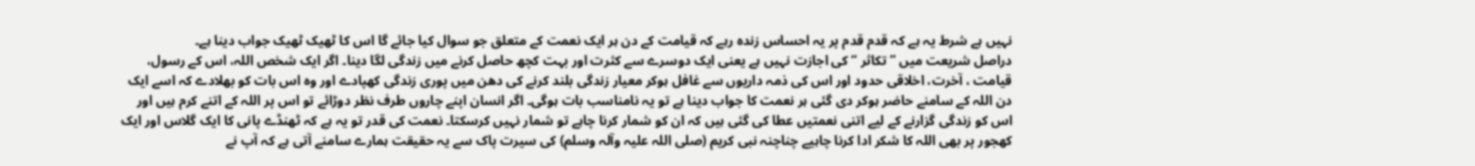نہیں ہے شرط یہ ہے کہ قدم قدم پر یہ احساس زندہ رہے کہ قیامت کے دن ہر ایک نعمت کے متعلق جو سوال کیا جائے گا اس کا ٹھیک ٹھیک جواب دینا ہے۔
دراصل شریعت میں ” تکاثر “ کی اجازت نہیں ہے یعنی ایک دوسرے سے کثرت اور بہت کچھ حاصل کرنے میں زندگی لگا دینا۔ اگر ایک شخص اللہ، اس کے رسول، قیامت ، آخرت، اخلاقی حدود اور اس کی ذمہ داریوں سے غافل ہوکر معیار زندگی بلند کرنے کی دھن میں پوری زندگی کھپادے اور وہ اس بات کو بھلادے کہ اسے ایک دن اللہ کے سامنے حاضر ہوکر دی گئی ہر نعمت کا جواب دینا ہے تو یہ نامناسب بات ہوگی۔ اگر انسان اپنے چاروں طرف نظر دوڑائے تو اس پر اللہ کے اتنے کرم ہیں اور اس کو زندگی گزارنے کے لیے اتنی نعمتیں عطا کی گئی ہیں کہ ان کو شمار کرنا چاہے تو شمار نہیں کرسکتا۔ نعمت کی قدر تو یہ ہے کہ ٹھنڈے پانی کا ایک گلاس اور ایک کھجور پر بھی اللہ کا شکر ادا کرنا چاہیے چناچنہ نبی کریم (صلی اللہ علیہ وآلہ وسلم) کی سیرت پاک سے یہ حقیقت ہمارے سامنے آتی ہے کہ آپ نے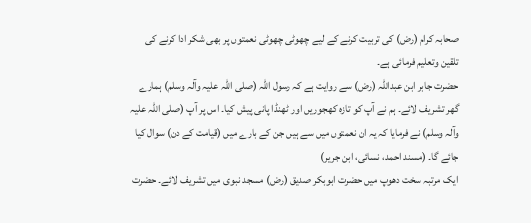صحابہ کرام (رض) کی تربیت کرنے کے لیے چھوٹی چھوٹی نعمتوں پر بھی شکر ادا کرنے کی تلقین وتعلیم فرمائی ہے۔
حضرت جابر ابن عبداللہ (رض) سے روایت ہے کہ رسول اللہ (صلی اللہ علیہ وآلہ وسلم) ہمارے گھر تشریف لائے۔ ہم نے آپ کو تازہ کھجوریں اور ٹھنڈا پانی پیش کیا۔ اس پر آپ (صلی اللہ علیہ وآلہ وسلم) نے فرمایا کہ یہ ان نعمتوں میں سے ہیں جن کے بارے میں (قیامت کے دن) سوال کیا جائے گا۔ (مسند احمد، نسائی، ابن جریر)
ایک مرتبہ سخت دھوپ میں حضرت ابوبکر صدیق (رض) مسجد نبوی میں تشریف لائے۔ حضرت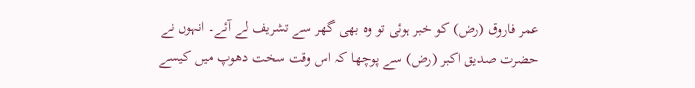عمر فاروق (رض) کو خبر ہوئی تو وہ بھی گھر سے تشریف لے آئے۔ انہوں نے حضرت صدیق اکبر (رض) سے پوچھا کہ اس وقت سخت دھوپ میں کیسے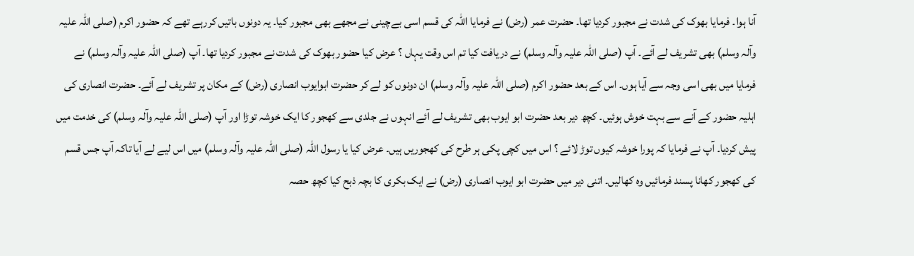آنا ہوا۔ فرمایا بھوک کی شدت نے مجبور کردیا تھا۔ حضرت عمر (رض) نے فرمایا اللہ کی قسم اسی بےچینی نے مجھے بھی مجبور کیا۔ یہ دونوں باتیں کررہے تھے کہ حضور اکرم (صلی اللہ علیہ وآلہ وسلم) بھی تشریف لے آئے۔ آپ (صلی اللہ علیہ وآلہ وسلم) نے دریافت کیا تم اس وقت یہاں ؟ عرض کیا حضور بھوک کی شدت نے مجبور کردیا تھا۔ آپ (صلی اللہ علیہ وآلہ وسلم) نے فرمایا میں بھی اسی وجہ سے آیا ہوں۔ اس کے بعد حضور اکرم (صلی اللہ علیہ وآلہ وسلم) ان دونوں کو لے کر حضرت ابوایوب انصاری (رض) کے مکان پر تشریف لے آئے۔ حضرت انصاری کی اہلیہ حضور کے آنے سے بہت خوش ہوئیں۔ کچھ دیر بعد حضرت ابو ایوب بھی تشریف لے آئے انہوں نے جلدی سے کھجور کا ایک خوشہ توڑا اور آپ (صلی اللہ علیہ وآلہ وسلم) کی خدمت میں پیش کردیا۔ آپ نے فرمایا کہ پورا خوشہ کیوں توڑ لائے ؟ اس میں کچی پکی ہر طرح کی کھجوریں ہیں۔ عرض کیا یا رسول اللہ (صلی اللہ علیہ وآلہ وسلم) میں اس لیے لے آیا تاکہ آپ جس قسم کی کھجور کھانا پسند فرمائیں وہ کھالیں۔ اتنی دیر میں حضرت ابو ایوب انصاری (رض) نے ایک بکری کا بچہ ذبح کیا کچھ حصہ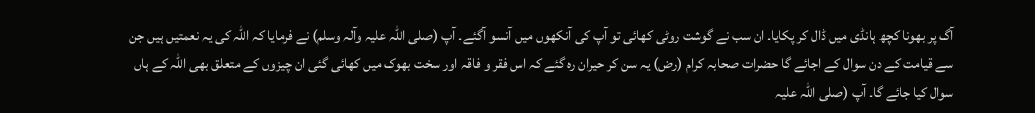آگ پر بھونا کچھ ہانڈی میں ڈال کر پکایا۔ ان سب نے گوشت روٹی کھائی تو آپ کی آنکھوں میں آنسو آگئے۔ آپ (صلی اللہ علیہ وآلہ وسلم) نے فرمایا کہ اللہ کی یہ نعمتیں ہیں جن سے قیامت کے دن سوال کے اجائے گا حضرات صحابہ کرام (رض) یہ سن کر حیران رہ گئے کہ اس فقر و فاقہ اور سخت بھوک میں کھائی گئی ان چیزوں کے متعلق بھی اللہ کے ہاں سوال کیا جائے گا۔ آپ (صلی اللہ علیہ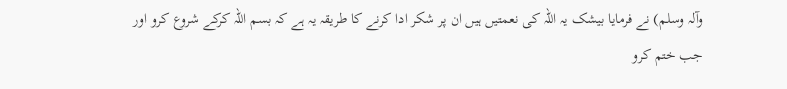وآلہ وسلم) نے فرمایا بیشک یہ اللہ کی نعمتیں ہیں ان پر شکر ادا کرنے کا طریقہ یہ ہے کہ بسم اللہ کرکے شروع کرو اور جب ختم کرو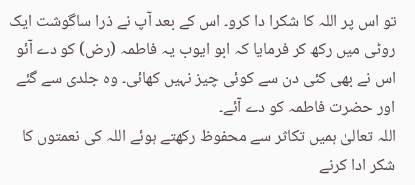تو اس پر اللہ کا شکرا دا کرو۔ اس کے بعد آپ نے ذرا ساگوشت ایک روٹی میں رکھ کر فرمایا کہ ابو ایوب یہ فاطمہ (رض) کو دے آئو اس نے بھی کئی دن سے کوئی چیز نہیں کھائی۔ وہ جلدی سے گئے اور حضرت فاطمہ کو دے آئے۔
اللہ تعالیٰ ہمیں تکاثر سے محفوظ رکھتے ہوئے اللہ کی نعمتوں کا شکر ادا کرنے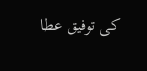کی توفیق عطا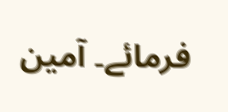فرمائے۔ آمین